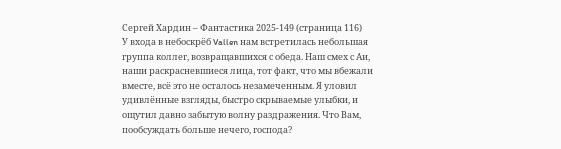Сергей Хардин – Фантастика 2025-149 (страница 116)
У входа в небоскрёб Vallen нам встретилась небольшая группа коллег, возвращавшихся с обеда. Наш смех с Аи, наши раскрасневшиеся лица, тот факт, что мы вбежали вместе, всё это не осталось незамеченным. Я уловил удивлённые взгляды, быстро скрываемые улыбки, и ощутил давно забытую волну раздражения. Что Вам, пообсуждать больше нечего, господа?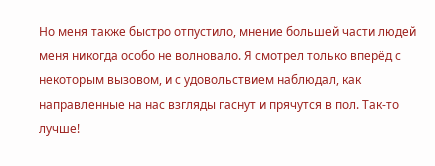Но меня также быстро отпустило, мнение большей части людей меня никогда особо не волновало. Я смотрел только вперёд с некоторым вызовом, и с удовольствием наблюдал, как направленные на нас взгляды гаснут и прячутся в пол. Так-то лучше!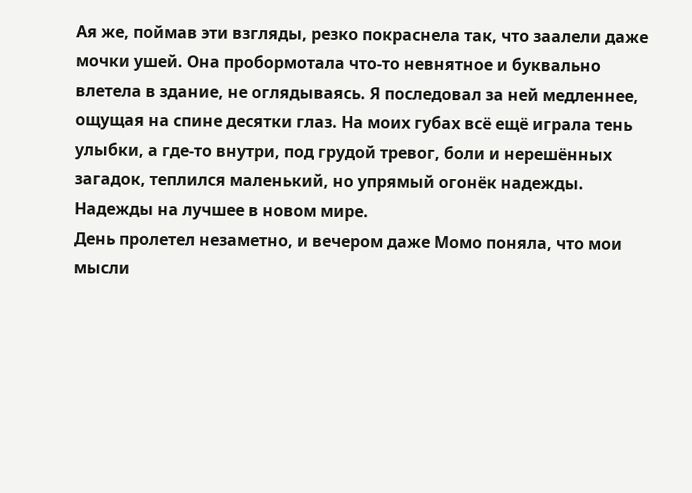Ая же, поймав эти взгляды, резко покраснела так, что заалели даже мочки ушей. Она пробормотала что-то невнятное и буквально влетела в здание, не оглядываясь. Я последовал за ней медленнее, ощущая на спине десятки глаз. На моих губах всё ещё играла тень улыбки, а где-то внутри, под грудой тревог, боли и нерешённых загадок, теплился маленький, но упрямый огонёк надежды. Надежды на лучшее в новом мире.
День пролетел незаметно, и вечером даже Момо поняла, что мои мысли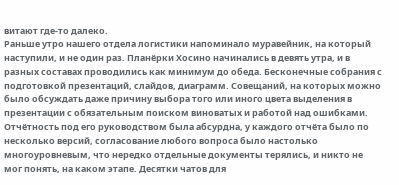витают где-то далеко.
Раньше утро нашего отдела логистики напоминало муравейник, на который наступили, и не один раз. Планёрки Хосино начинались в девять утра, и в разных составах проводились как минимум до обеда. Бесконечные собрания с подготовкой презентаций, слайдов, диаграмм. Совещаний, на которых можно было обсуждать даже причину выбора того или иного цвета выделения в презентации с обязательным поиском виноватых и работой над ошибками. Отчётность под его руководством была абсурдна, у каждого отчёта было по несколько версий, согласование любого вопроса было настолько многоуровневым, что нередко отдельные документы терялись, и никто не мог понять, на каком этапе. Десятки чатов для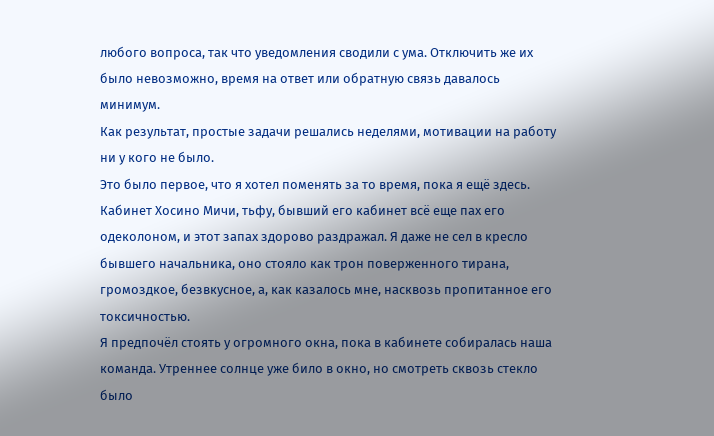любого вопроса, так что уведомления сводили с ума. Отключить же их было невозможно, время на ответ или обратную связь давалось минимум.
Как результат, простые задачи решались неделями, мотивации на работу ни у кого не было.
Это было первое, что я хотел поменять за то время, пока я ещё здесь. Кабинет Хосино Мичи, тьфу, бывший его кабинет всё еще пах его одеколоном, и этот запах здорово раздражал. Я даже не сел в кресло бывшего начальника, оно стояло как трон поверженного тирана, громоздкое, безвкусное, а, как казалось мне, насквозь пропитанное его токсичностью.
Я предпочёл стоять у огромного окна, пока в кабинете собиралась наша команда. Утреннее солнце уже било в окно, но смотреть сквозь стекло было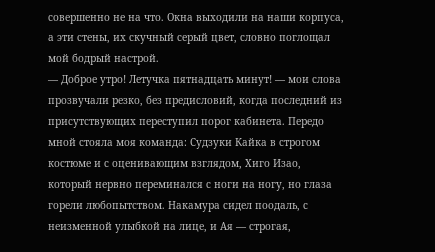совершенно не на что. Окна выходили на наши корпуса, а эти стены, их скучный серый цвет, словно поглощал мой бодрый настрой.
— Доброе утро! Летучка пятнадцать минут! — мои слова прозвучали резко, без предисловий, когда последний из присутствующих переступил порог кабинета. Передо мной стояла моя команда: Судзуки Кайка в строгом костюме и с оценивающим взглядом, Хиго Изао, который нервно переминался с ноги на ногу, но глаза горели любопытством. Накамура сидел поодаль, с неизменной улыбкой на лице, и Ая — строгая,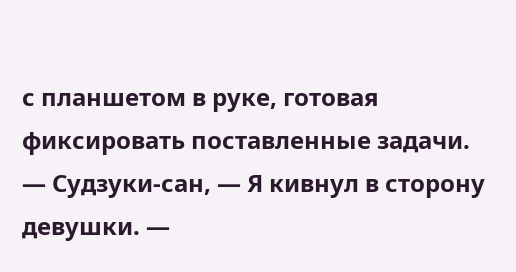с планшетом в руке, готовая фиксировать поставленные задачи.
— Судзуки-сан, — Я кивнул в сторону девушки. —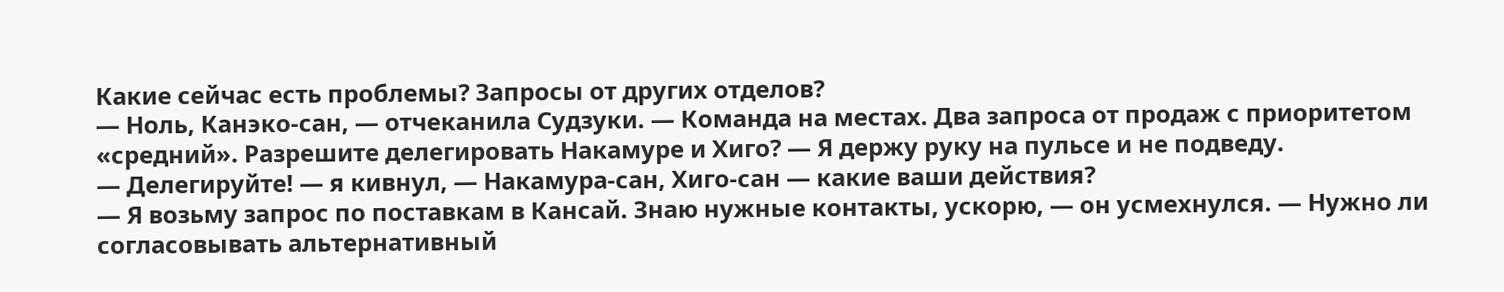Какие сейчас есть проблемы? Запросы от других отделов?
— Ноль, Канэко-сан, — отчеканила Судзуки. — Команда на местах. Два запроса от продаж с приоритетом «средний». Разрешите делегировать Накамуре и Хиго? — Я держу руку на пульсе и не подведу.
— Делегируйте! — я кивнул, — Накамура-сан, Хиго-сан — какие ваши действия?
— Я возьму запрос по поставкам в Кансай. Знаю нужные контакты, ускорю, — он усмехнулся. — Нужно ли согласовывать альтернативный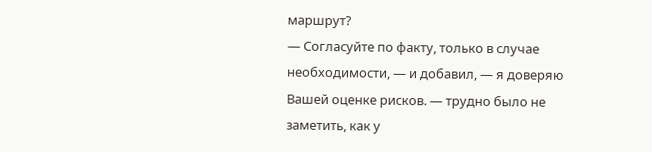маршрут?
— Согласуйте по факту, только в случае необходимости, — и добавил, — я доверяю Вашей оценке рисков. — трудно было не заметить, как у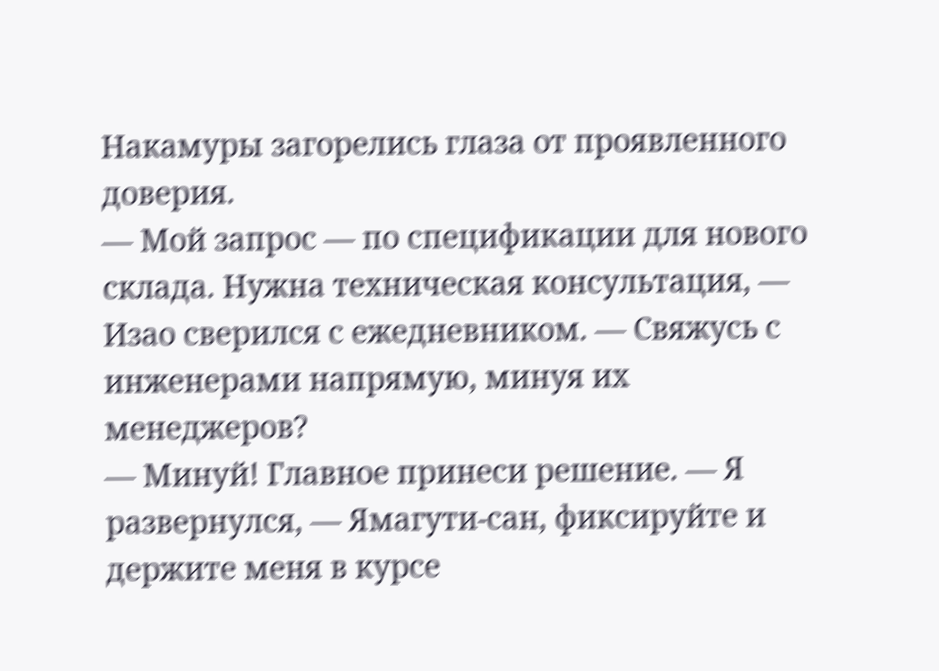Накамуры загорелись глаза от проявленного доверия.
— Мой запрос — по спецификации для нового склада. Нужна техническая консультация, — Изао сверился с ежедневником. — Свяжусь с инженерами напрямую, минуя их менеджеров?
— Минуй! Главное принеси решение. — Я развернулся, — Ямагути-сан, фиксируйте и держите меня в курсе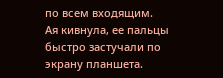по всем входящим.
Ая кивнула, ее пальцы быстро застучали по экрану планшета.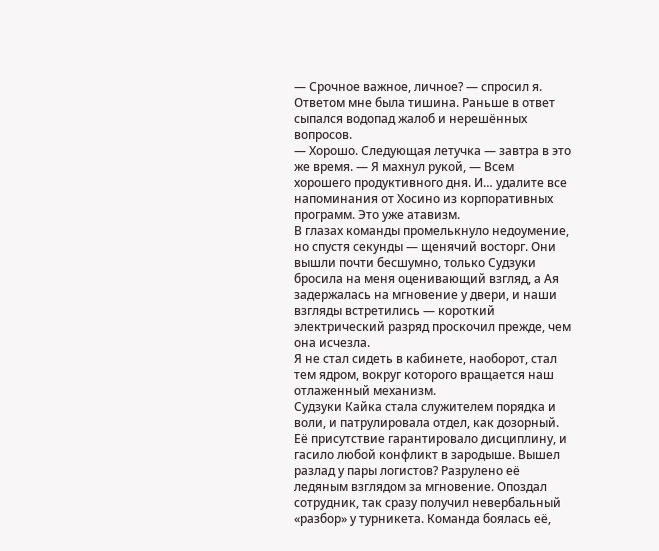— Срочное важное, личное? — спросил я.
Ответом мне была тишина. Раньше в ответ сыпался водопад жалоб и нерешённых вопросов.
— Хорошо. Следующая летучка — завтра в это же время. — Я махнул рукой, — Всем хорошего продуктивного дня. И… удалите все напоминания от Хосино из корпоративных программ. Это уже атавизм.
В глазах команды промелькнуло недоумение, но спустя секунды — щенячий восторг. Они вышли почти бесшумно, только Судзуки бросила на меня оценивающий взгляд, а Ая задержалась на мгновение у двери, и наши взгляды встретились — короткий электрический разряд проскочил прежде, чем она исчезла.
Я не стал сидеть в кабинете, наоборот, стал тем ядром, вокруг которого вращается наш отлаженный механизм.
Судзуки Кайка стала служителем порядка и воли, и патрулировала отдел, как дозорный.
Её присутствие гарантировало дисциплину, и гасило любой конфликт в зародыше. Вышел разлад у пары логистов? Разрулено её ледяным взглядом за мгновение. Опоздал сотрудник, так сразу получил невербальный «разбор» у турникета. Команда боялась её,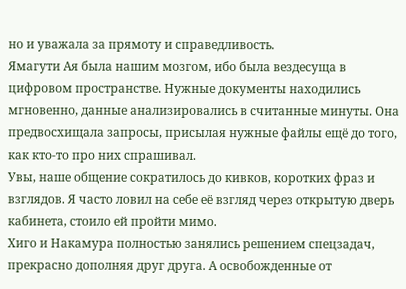но и уважала за прямоту и справедливость.
Ямагути Ая была нашим мозгом, ибо была вездесуща в цифровом пространстве. Нужные документы находились мгновенно, данные анализировались в считанные минуты. Она предвосхищала запросы, присылая нужные файлы ещё до того, как кто-то про них спрашивал.
Увы, наше общение сократилось до кивков, коротких фраз и взглядов. Я часто ловил на себе её взгляд через открытую дверь кабинета, стоило ей пройти мимо.
Хиго и Накамура полностью занялись решением спецзадач, прекрасно дополняя друг друга. А освобожденные от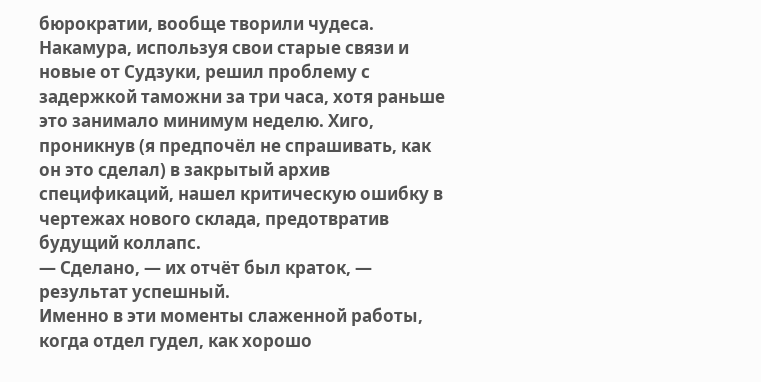бюрократии, вообще творили чудеса. Накамура, используя свои старые связи и новые от Судзуки, решил проблему с задержкой таможни за три часа, хотя раньше это занимало минимум неделю. Хиго, проникнув (я предпочёл не спрашивать, как он это сделал) в закрытый архив спецификаций, нашел критическую ошибку в чертежах нового склада, предотвратив будущий коллапс.
— Сделано, — их отчёт был краток, — результат успешный.
Именно в эти моменты слаженной работы, когда отдел гудел, как хорошо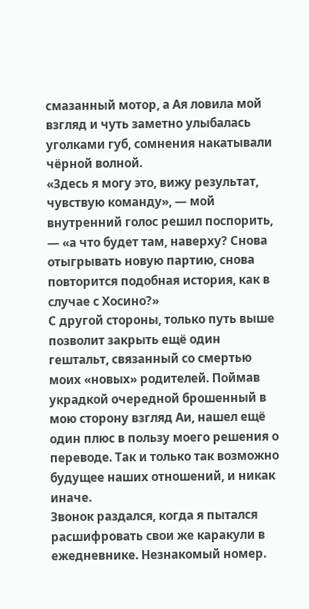смазанный мотор, а Ая ловила мой взгляд и чуть заметно улыбалась уголками губ, сомнения накатывали чёрной волной.
«Здесь я могу это, вижу результат, чувствую команду», — мой внутренний голос решил поспорить, — «а что будет там, наверху? Снова отыгрывать новую партию, снова повторится подобная история, как в случае с Хосино?»
С другой стороны, только путь выше позволит закрыть ещё один гештальт, связанный со смертью моих «новых» родителей. Поймав украдкой очередной брошенный в мою сторону взгляд Аи, нашел ещё один плюс в пользу моего решения о переводе. Так и только так возможно будущее наших отношений, и никак иначе.
Звонок раздался, когда я пытался расшифровать свои же каракули в ежедневнике. Незнакомый номер.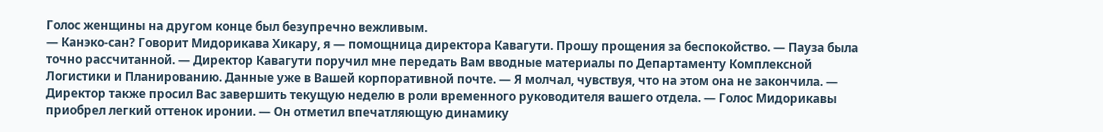Голос женщины на другом конце был безупречно вежливым.
— Канэко-сан? Говорит Мидорикава Хикару, я — помощница директора Кавагути. Прошу прощения за беспокойство. — Пауза была точно рассчитанной. — Директор Кавагути поручил мне передать Вам вводные материалы по Департаменту Комплексной Логистики и Планированию. Данные уже в Вашей корпоративной почте. — Я молчал, чувствуя, что на этом она не закончила. — Директор также просил Вас завершить текущую неделю в роли временного руководителя вашего отдела. — Голос Мидорикавы приобрел легкий оттенок иронии. — Он отметил впечатляющую динамику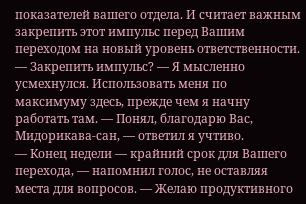показателей вашего отдела. И считает важным закрепить этот импульс перед Вашим переходом на новый уровень ответственности.
— Закрепить импульс? — Я мысленно усмехнулся. Использовать меня по максимуму здесь, прежде чем я начну работать там. — Понял, благодарю Вас, Мидорикава-сан, — ответил я учтиво.
— Конец недели — крайний срок для Вашего перехода, — напомнил голос, не оставляя места для вопросов. — Желаю продуктивного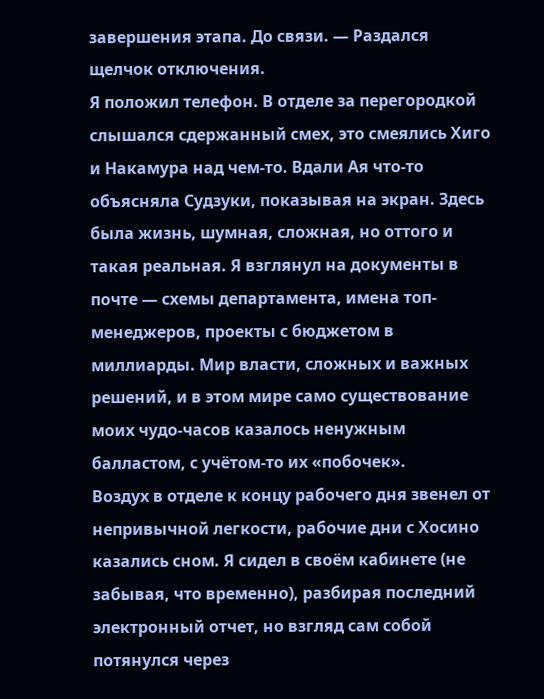завершения этапа. До связи. — Раздался щелчок отключения.
Я положил телефон. В отделе за перегородкой слышался сдержанный смех, это смеялись Хиго и Накамура над чем-то. Вдали Ая что-то объясняла Судзуки, показывая на экран. Здесь была жизнь, шумная, сложная, но оттого и такая реальная. Я взглянул на документы в почте — схемы департамента, имена топ-менеджеров, проекты с бюджетом в миллиарды. Мир власти, сложных и важных решений, и в этом мире само существование моих чудо-часов казалось ненужным балластом, с учётом-то их «побочек».
Воздух в отделе к концу рабочего дня звенел от непривычной легкости, рабочие дни с Хосино казались сном. Я сидел в своём кабинете (не забывая, что временно), разбирая последний электронный отчет, но взгляд сам собой потянулся через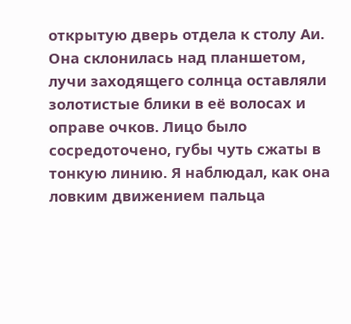открытую дверь отдела к столу Аи. Она склонилась над планшетом, лучи заходящего солнца оставляли золотистые блики в её волосах и оправе очков. Лицо было сосредоточено, губы чуть сжаты в тонкую линию. Я наблюдал, как она ловким движением пальца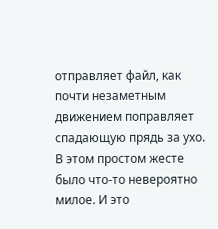отправляет файл, как почти незаметным движением поправляет спадающую прядь за ухо. В этом простом жесте было что-то невероятно милое. И это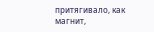притягивало, как магнит,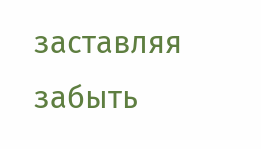заставляя забыть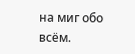на миг обо всём.